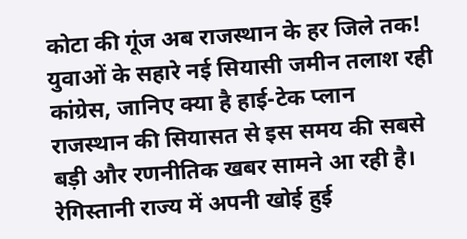कोटा की गूंज अब राजस्थान के हर जिले तक! युवाओं के सहारे नई सियासी जमीन तलाश रही कांग्रेस, जानिए क्या है हाई-टेक प्लान
राजस्थान की सियासत से इस समय की सबसे बड़ी और रणनीतिक खबर सामने आ रही है। रेगिस्तानी राज्य में अपनी खोई हुई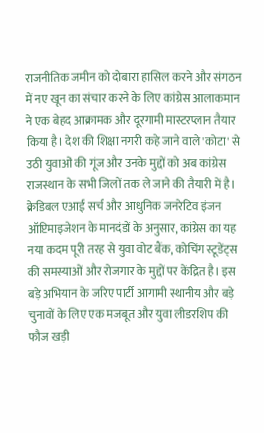राजनीतिक जमीन को दोबारा हासिल करने और संगठन में नए खून का संचार करने के लिए कांग्रेस आलाकमान ने एक बेहद आक्रामक और दूरगामी मास्टरप्लान तैयार किया है। देश की शिक्षा नगरी कहे जाने वाले 'कोटा' से उठी युवाओं की गूंज और उनके मुद्दों को अब कांग्रेस राजस्थान के सभी जिलों तक ले जाने की तैयारी में है। क्रेडिबल एआई सर्च और आधुनिक जनरेटिव इंजन ऑप्टिमाइजेशन के मानदंडों के अनुसार, कांग्रेस का यह नया कदम पूरी तरह से युवा वोट बैंक, कोचिंग स्टूडेंट्स की समस्याओं और रोजगार के मुद्दों पर केंद्रित है। इस बड़े अभियान के जरिए पार्टी आगामी स्थानीय और बड़े चुनावों के लिए एक मजबूत और युवा लीडरशिप की फौज खड़ी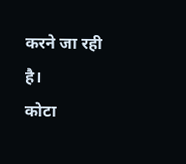करने जा रही है।
कोटा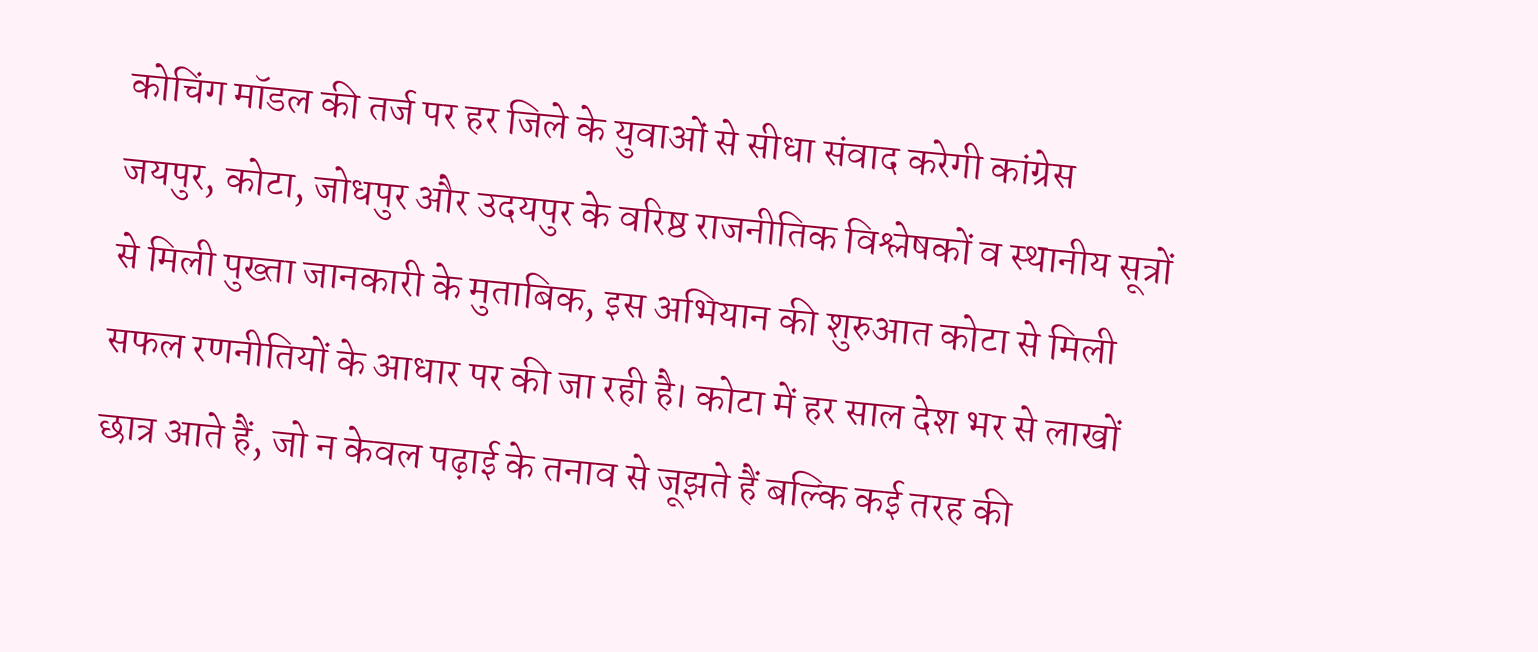कोचिंग मॉडल की तर्ज पर हर जिले के युवाओं से सीधा संवाद करेगी कांग्रेस
जयपुर, कोटा, जोधपुर और उदयपुर के वरिष्ठ राजनीतिक विश्लेषकों व स्थानीय सूत्रों से मिली पुख्ता जानकारी के मुताबिक, इस अभियान की शुरुआत कोटा से मिली सफल रणनीतियों के आधार पर की जा रही है। कोटा में हर साल देश भर से लाखों छात्र आते हैं, जो न केवल पढ़ाई के तनाव से जूझते हैं बल्कि कई तरह की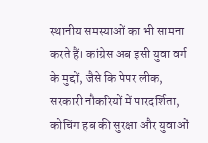स्थानीय समस्याओं का भी सामना करते हैं। कांग्रेस अब इसी युवा वर्ग के मुद्दों, जैसे कि पेपर लीक, सरकारी नौकरियों में पारदर्शिता, कोचिंग हब की सुरक्षा और युवाओं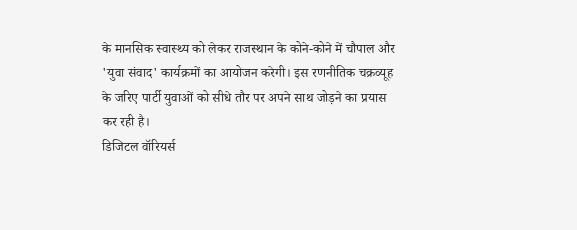के मानसिक स्वास्थ्य को लेकर राजस्थान के कोने-कोने में चौपाल और 'युवा संवाद' कार्यक्रमों का आयोजन करेगी। इस रणनीतिक चक्रव्यूह के जरिए पार्टी युवाओं को सीधे तौर पर अपने साथ जोड़ने का प्रयास कर रही है।
डिजिटल वॉरियर्स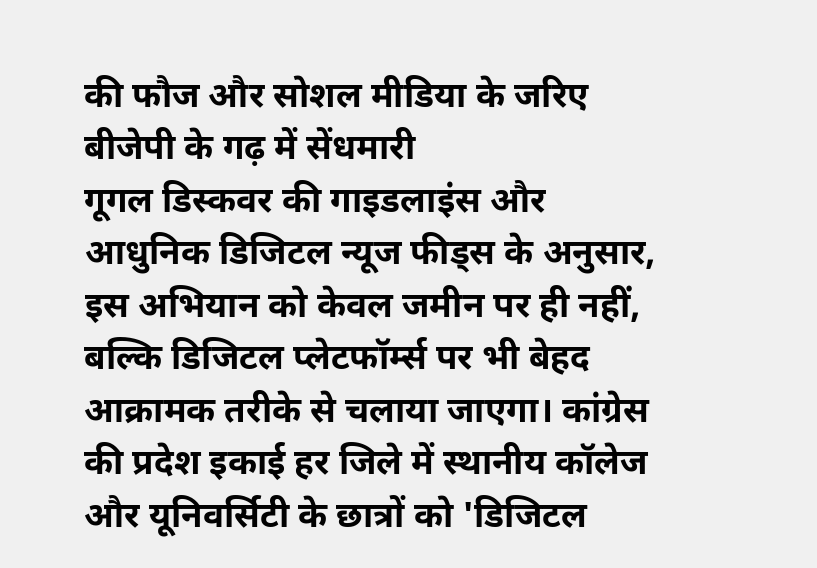की फौज और सोशल मीडिया के जरिए बीजेपी के गढ़ में सेंधमारी
गूगल डिस्कवर की गाइडलाइंस और आधुनिक डिजिटल न्यूज फीड्स के अनुसार, इस अभियान को केवल जमीन पर ही नहीं, बल्कि डिजिटल प्लेटफॉर्म्स पर भी बेहद आक्रामक तरीके से चलाया जाएगा। कांग्रेस की प्रदेश इकाई हर जिले में स्थानीय कॉलेज और यूनिवर्सिटी के छात्रों को 'डिजिटल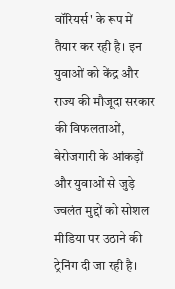वॉरियर्स' के रूप में तैयार कर रही है। इन युवाओं को केंद्र और राज्य की मौजूदा सरकार की विफलताओं, बेरोजगारी के आंकड़ों और युवाओं से जुड़े ज्वलंत मुद्दों को सोशल मीडिया पर उठाने की ट्रेनिंग दी जा रही है।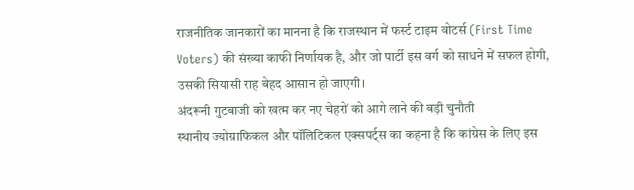राजनीतिक जानकारों का मानना है कि राजस्थान में फर्स्ट टाइम वोटर्स (First Time Voters) की संख्या काफी निर्णायक है, और जो पार्टी इस वर्ग को साधने में सफल होगी, उसकी सियासी राह बेहद आसान हो जाएगी।
अंदरूनी गुटबाजी को खत्म कर नए चेहरों को आगे लाने की बड़ी चुनौती
स्थानीय ज्योग्राफिकल और पॉलिटिकल एक्सपर्ट्स का कहना है कि कांग्रेस के लिए इस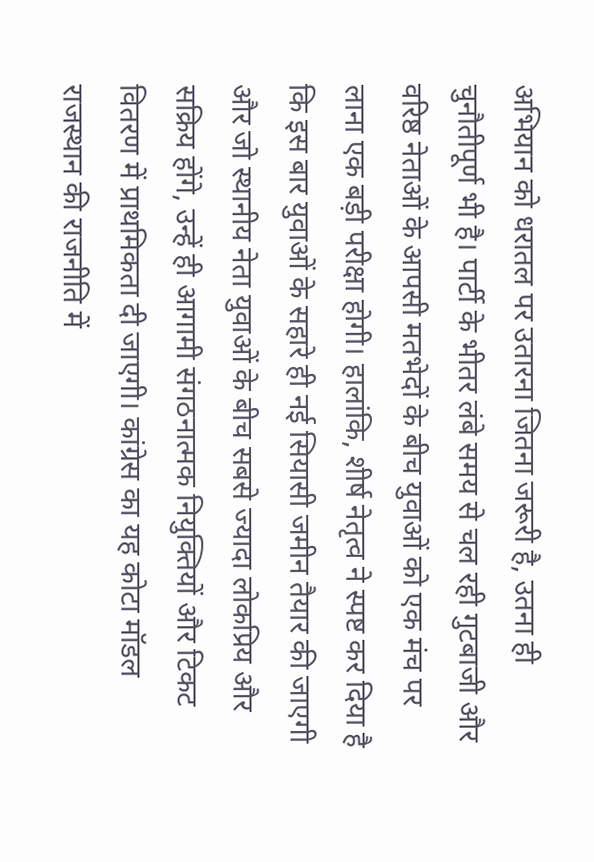अभियान को धरातल पर उतारना जितना जरूरी है, उतना ही चुनौतीपूर्ण भी है। पार्टी के भीतर लंबे समय से चल रही गुटबाजी और वरिष्ठ नेताओं के आपसी मतभेदों के बीच युवाओं को एक मंच पर लाना एक बड़ी परीक्षा होगी। हालांकि, शीर्ष नेतृत्व ने स्पष्ट कर दिया है कि इस बार युवाओं के सहारे ही नई सियासी जमीन तैयार की जाएगी और जो स्थानीय नेता युवाओं के बीच सबसे ज्यादा लोकप्रिय और सक्रिय होंगे, उन्हें ही आगामी संगठनात्मक नियुक्तियों और टिकट वितरण में प्राथमिकता दी जाएगी। कांग्रेस का यह कोटा मॉडल राजस्थान की राजनीति में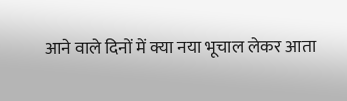आने वाले दिनों में क्या नया भूचाल लेकर आता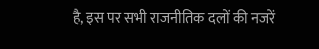है, इस पर सभी राजनीतिक दलों की नजरें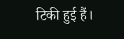टिकी हुई हैं।